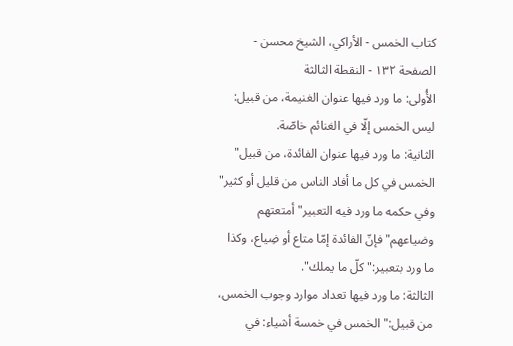كتاب الخمس - الأراكي، الشيخ محسن - الصفحة ١٣٢ - النقطة الثالثة
الأُولى: ما ورد فيها عنوان الغنيمة، من قبيل: ليس الخمس إلّا في الغنائم خاصّة.
الثانية: ما ورد فيها عنوان الفائدة، من قبيل" الخمس في كل ما أفاد الناس من قليل أو كثير" وفي حكمه ما ورد فيه التعبير" أمتعتهم وضياعهم" فإنّ الفائدة إمّا متاع أو ضِياع، وكذا ما ورد بتعبير:" كلّ ما يملك".
الثالثة: ما ورد فيها تعداد موارد وجوب الخمس، من قبيل:" الخمس في خمسة أشياء: في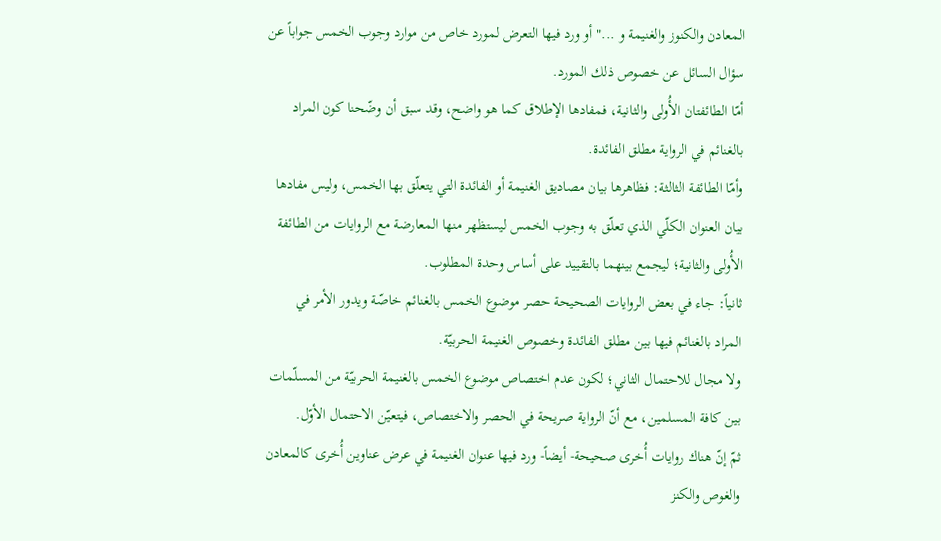المعادن والكنوز والغنيمة و ..." أو ورد فيها التعرض لمورد خاص من موارد وجوب الخمس جواباً عن سؤال السائل عن خصوص ذلك المورد.
أمّا الطائفتان الأُولى والثانية، فمفادها الإطلاق كما هو واضح، وقد سبق أن وضّحنا كون المراد بالغنائم في الرواية مطلق الفائدة.
وأمّا الطائفة الثالثة: فظاهرها بيان مصاديق الغنيمة أو الفائدة التي يتعلّق بها الخمس، وليس مفادها بيان العنوان الكلّي الذي تعلّق به وجوب الخمس ليستظهر منها المعارضة مع الروايات من الطائفة الأُولى والثانية؛ ليجمع بينهما بالتقييد على أساس وحدة المطلوب.
ثانياً: جاء في بعض الروايات الصحيحة حصر موضوع الخمس بالغنائم خاصّة ويدور الأمر في المراد بالغنائم فيها بين مطلق الفائدة وخصوص الغنيمة الحربيّة.
ولا مجال للاحتمال الثاني؛ لكون عدم اختصاص موضوع الخمس بالغنيمة الحربيّة من المسلّمات بين كافة المسلمين، مع أنّ الرواية صريحة في الحصر والاختصاص، فيتعيّن الاحتمال الأوّل.
ثمّ إنّ هناك روايات أُخرى صحيحة- أيضاً- ورد فيها عنوان الغنيمة في عرض عناوين أُخرى كالمعادن والغوص والكنز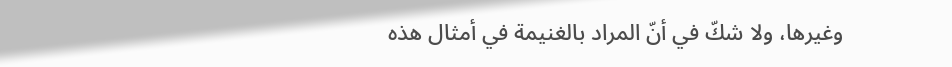وغيرها، ولا شكّ في أنّ المراد بالغنيمة في أمثال هذه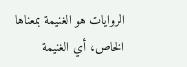الروايات هو الغنيمة بمعناها الخاص، أي الغنيمة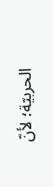الحربيّة؛ لأنّ